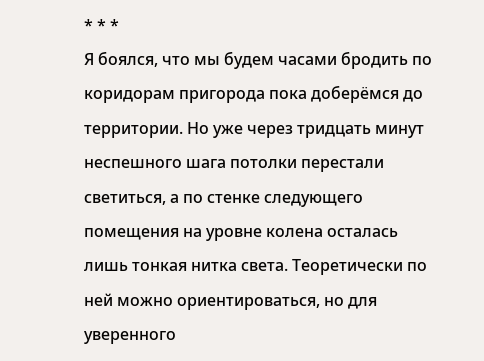* * *
Я боялся, что мы будем часами бродить по коридорам пригорода пока доберёмся до территории. Но уже через тридцать минут неспешного шага потолки перестали светиться, а по стенке следующего помещения на уровне колена осталась лишь тонкая нитка света. Теоретически по ней можно ориентироваться, но для уверенного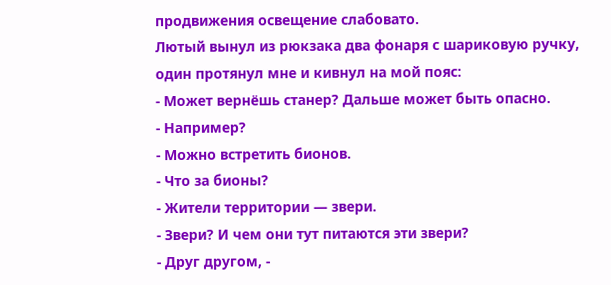продвижения освещение слабовато.
Лютый вынул из рюкзака два фонаря с шариковую ручку, один протянул мне и кивнул на мой пояс:
- Может вернёшь станер? Дальше может быть опасно.
- Например?
- Можно встретить бионов.
- Что за бионы?
- Жители территории — звери.
- Звери? И чем они тут питаются эти звери?
- Друг другом, -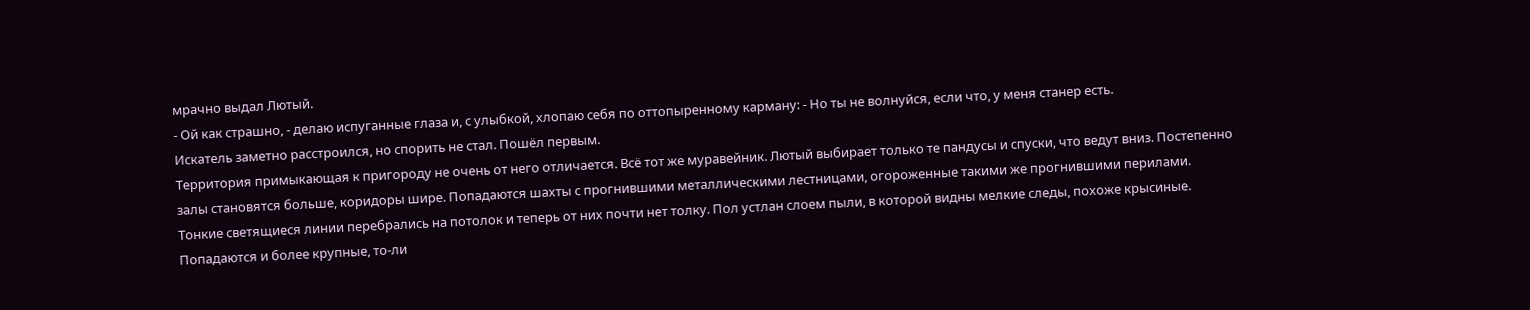мрачно выдал Лютый.
- Ой как страшно, - делаю испуганные глаза и, с улыбкой, хлопаю себя по оттопыренному карману: - Но ты не волнуйся, если что, у меня станер есть.
Искатель заметно расстроился, но спорить не стал. Пошёл первым.
Территория примыкающая к пригороду не очень от него отличается. Всё тот же муравейник. Лютый выбирает только те пандусы и спуски, что ведут вниз. Постепенно залы становятся больше, коридоры шире. Попадаются шахты с прогнившими металлическими лестницами, огороженные такими же прогнившими перилами.
Тонкие светящиеся линии перебрались на потолок и теперь от них почти нет толку. Пол устлан слоем пыли, в которой видны мелкие следы, похоже крысиные. Попадаются и более крупные, то-ли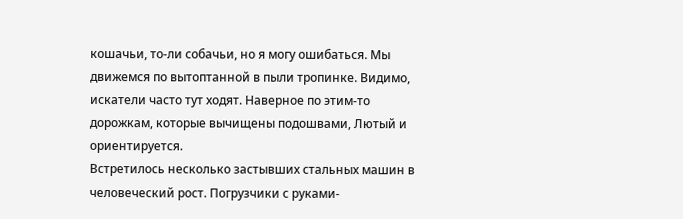кошачьи, то-ли собачьи, но я могу ошибаться. Мы движемся по вытоптанной в пыли тропинке. Видимо, искатели часто тут ходят. Наверное по этим-то дорожкам, которые вычищены подошвами, Лютый и ориентируется.
Встретилось несколько застывших стальных машин в человеческий рост. Погрузчики с руками-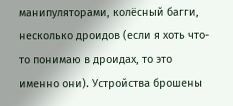манипуляторами, колёсный багги, несколько дроидов (если я хоть что-то понимаю в дроидах, то это именно они). Устройства брошены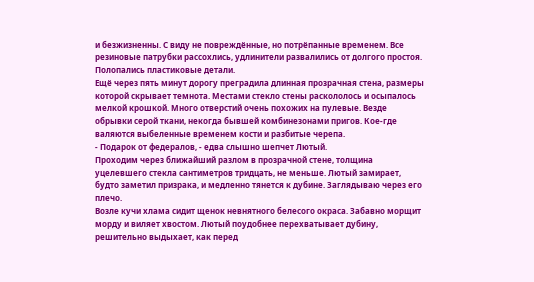и безжизненны. С виду не повреждённые, но потрёпанные временем. Все резиновые патрубки рассохлись, удлинители развалились от долгого простоя. Полопались пластиковые детали.
Ещё через пять минут дорогу преградила длинная прозрачная стена, размеры которой скрывает темнота. Местами стекло стены раскололось и осыпалось мелкой крошкой. Много отверстий очень похожих на пулевые. Везде обрывки серой ткани, некогда бывшей комбинезонами пригов. Кое-где валяются выбеленные временем кости и разбитые черепа.
- Подарок от федералов, - едва слышно шепчет Лютый.
Проходим через ближайший разлом в прозрачной стене, толщина уцелевшего стекла сантиметров тридцать, не меньше. Лютый замирает, будто заметил призрака, и медленно тянется к дубине. Заглядываю через его плечо.
Возле кучи хлама сидит щенок невнятного белесого окраса. Забавно морщит морду и виляет хвостом. Лютый поудобнее перехватывает дубину, решительно выдыхает, как перед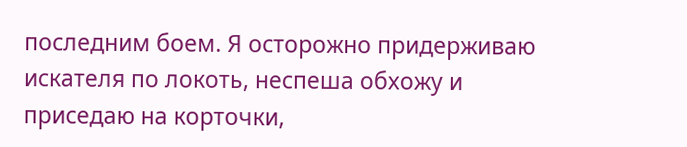последним боем. Я осторожно придерживаю искателя по локоть, неспеша обхожу и приседаю на корточки,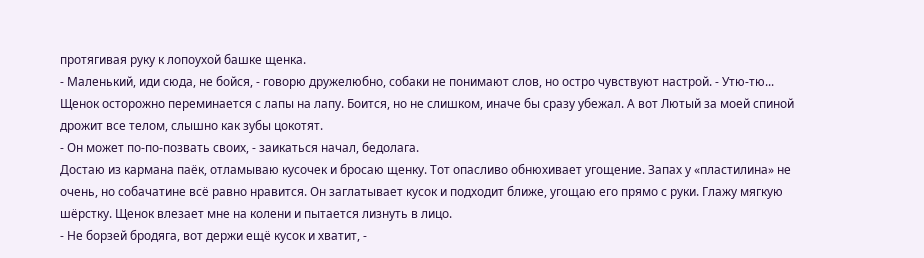протягивая руку к лопоухой башке щенка.
- Маленький, иди сюда, не бойся, - говорю дружелюбно, собаки не понимают слов, но остро чувствуют настрой. - Утю-тю...
Щенок осторожно переминается с лапы на лапу. Боится, но не слишком, иначе бы сразу убежал. А вот Лютый за моей спиной дрожит все телом, слышно как зубы цокотят.
- Он может по-по-позвать своих, - заикаться начал, бедолага.
Достаю из кармана паёк, отламываю кусочек и бросаю щенку. Тот опасливо обнюхивает угощение. Запах у «пластилина» не очень, но собачатине всё равно нравится. Он заглатывает кусок и подходит ближе, угощаю его прямо с руки. Глажу мягкую шёрстку. Щенок влезает мне на колени и пытается лизнуть в лицо.
- Не борзей бродяга, вот держи ещё кусок и хватит, -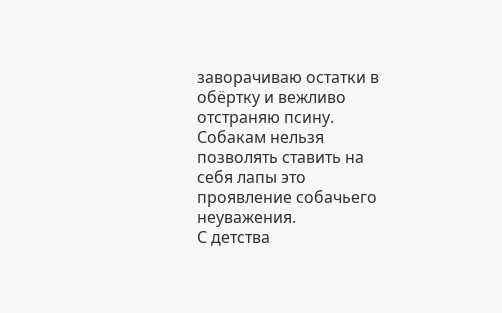заворачиваю остатки в обёртку и вежливо отстраняю псину. Собакам нельзя позволять ставить на себя лапы это проявление собачьего неуважения.
С детства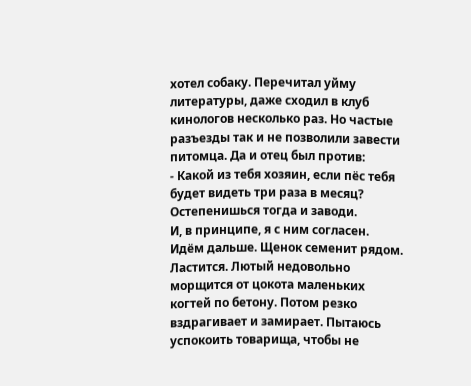хотел собаку. Перечитал уйму литературы, даже сходил в клуб кинологов несколько раз. Но частые разъезды так и не позволили завести питомца. Да и отец был против:
- Какой из тебя хозяин, если пёс тебя будет видеть три раза в месяц? Остепенишься тогда и заводи.
И, в принципе, я с ним согласен.
Идём дальше. Щенок семенит рядом. Ластится. Лютый недовольно морщится от цокота маленьких когтей по бетону. Потом резко вздрагивает и замирает. Пытаюсь успокоить товарища, чтобы не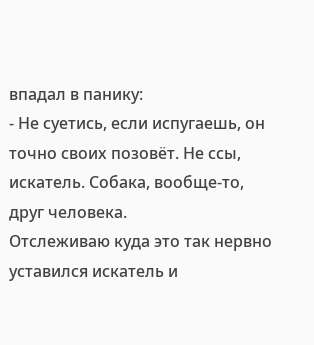впадал в панику:
- Не суетись, если испугаешь, он точно своих позовёт. Не ссы, искатель. Собака, вообще-то, друг человека.
Отслеживаю куда это так нервно уставился искатель и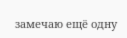замечаю ещё одну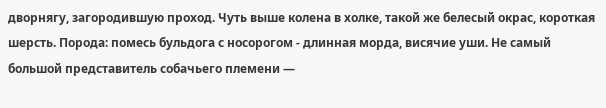дворнягу, загородившую проход. Чуть выше колена в холке, такой же белесый окрас, короткая шерсть. Порода: помесь бульдога с носорогом - длинная морда, висячие уши. Не самый большой представитель собачьего племени —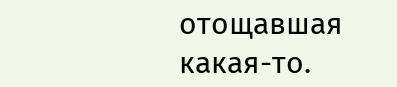отощавшая какая-то.